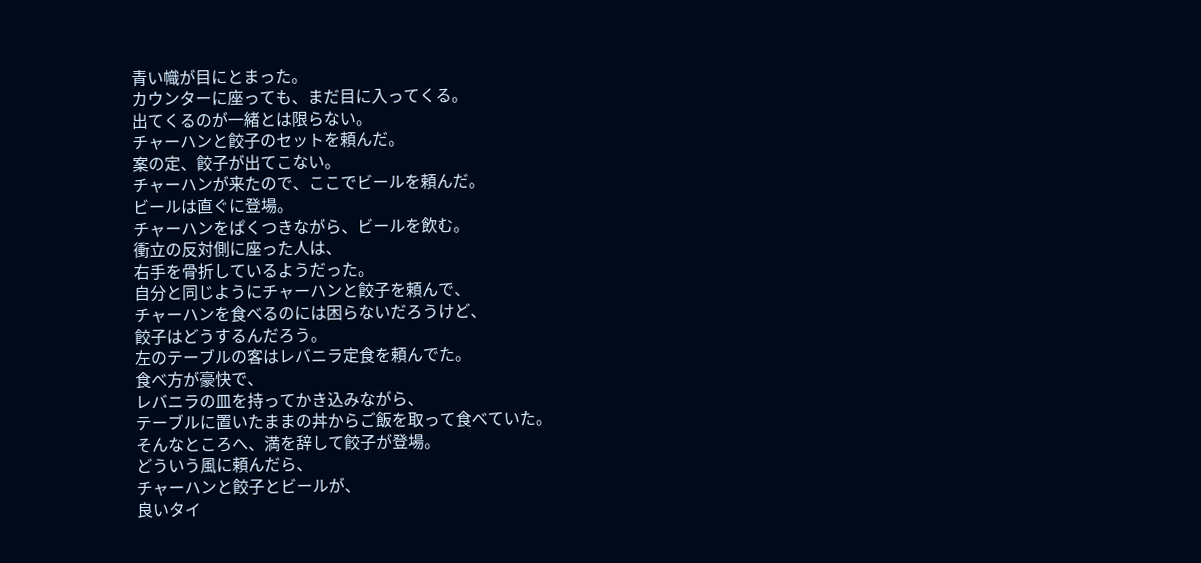青い幟が目にとまった。
カウンターに座っても、まだ目に入ってくる。
出てくるのが一緒とは限らない。
チャーハンと餃子のセットを頼んだ。
案の定、餃子が出てこない。
チャーハンが来たので、ここでビールを頼んだ。
ビールは直ぐに登場。
チャーハンをぱくつきながら、ビールを飲む。
衝立の反対側に座った人は、
右手を骨折しているようだった。
自分と同じようにチャーハンと餃子を頼んで、
チャーハンを食べるのには困らないだろうけど、
餃子はどうするんだろう。
左のテーブルの客はレバニラ定食を頼んでた。
食べ方が豪快で、
レバニラの皿を持ってかき込みながら、
テーブルに置いたままの丼からご飯を取って食べていた。
そんなところへ、満を辞して餃子が登場。
どういう風に頼んだら、
チャーハンと餃子とビールが、
良いタイ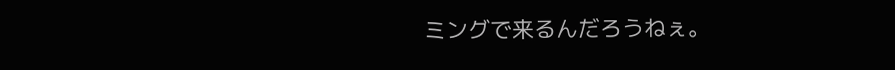ミングで来るんだろうねぇ。